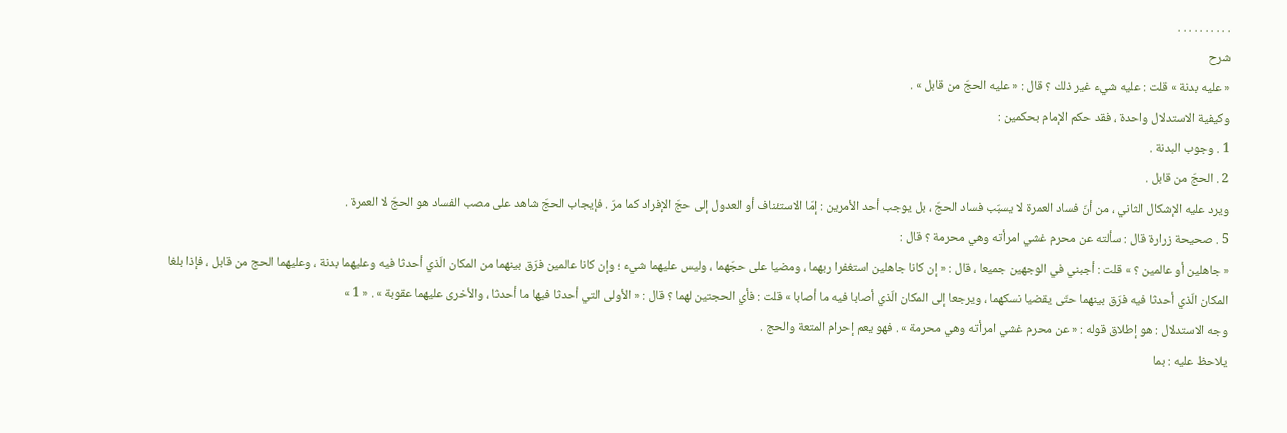. . . . . . . . . .
شرح
« عليه بدنة » قلت : عليه شيء غير ذلك ؟ قال : « عليه الحجّ من قابل » .
وكيفية الاستدلال واحدة ، فقد حكم الإمام بحكمين :
1 . وجوب البدنة .
2 . الحجّ من قابل .
ويرد عليه الإشكال الثاني ، من أنّ فساد العمرة لا يسبّب فساد الحجّ ، بل يوجب أحد الأمرين : إمّا الاستئناف أو العدول إلى حجّ الإفراد كما مرّ . فإيجاب الحجّ شاهد على مصب الفساد هو الحجّ لا العمرة .
5 . صحيحة زرارة قال : سألته عن محرم غشي امرأته وهي محرمة ؟ قال :
« جاهلين أو عالمين ؟ » قلت : أجبني في الوجهين جميعا ، قال : « إن كانا جاهلين استغفرا ربهما ، ومضيا على حجّهما ، وليس عليهما شيء ؛ وإن كانا عالمين فرّق بينهما من المكان الّذي أحدثا فيه وعليهما بدنة ، وعليهما الحج من قابل ، فإذا بلغا المكان الّذي أحدثا فيه فرّق بينهما حتّى يقضيا نسكهما ، ويرجعا إلى المكان الّذي أصابا فيه ما أصابا » قلت : فأي الحجتين لهما ؟ قال : « الأولى التي أحدثا فيها ما أحدثا ، والأخرى عليهما عقوبة » . « 1 »
وجه الاستدلال : هو إطلاق قوله : « عن محرم غشي امرأته وهي محرمة » . فهو يعم إحرام المتعة والحج .
يلاحظ عليه : بما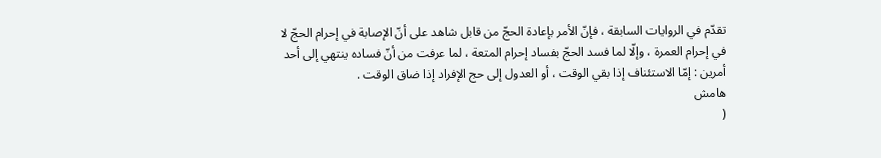تقدّم في الروايات السابقة ، فإنّ الأمر بإعادة الحجّ من قابل شاهد على أنّ الإصابة في إحرام الحجّ لا في إحرام العمرة ، وإلّا لما فسد الحجّ بفساد إحرام المتعة ، لما عرفت من أنّ فساده ينتهي إلى أحد أمرين : إمّا الاستئناف إذا بقي الوقت ، أو العدول إلى حج الإفراد إذا ضاق الوقت .
هامش
(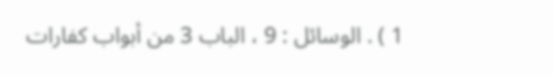1 ) . الوسائل : 9 ، الباب 3 من أبواب كفارات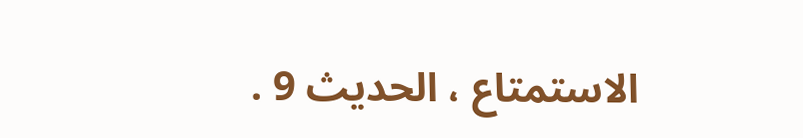الاستمتاع ، الحديث 9 .